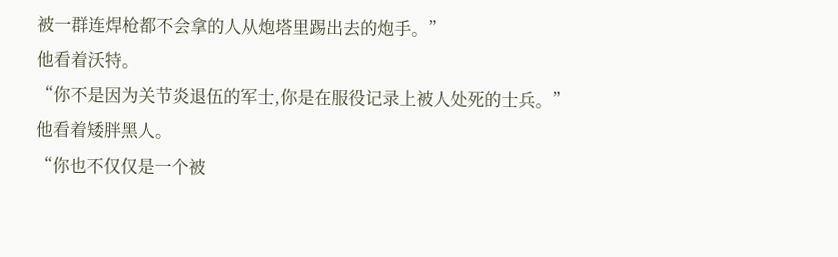被一群连焊枪都不会拿的人从炮塔里踢出去的炮手。”
他看着沃特。
“你不是因为关节炎退伍的军士,你是在服役记录上被人处死的士兵。”
他看着矮胖黑人。
“你也不仅仅是一个被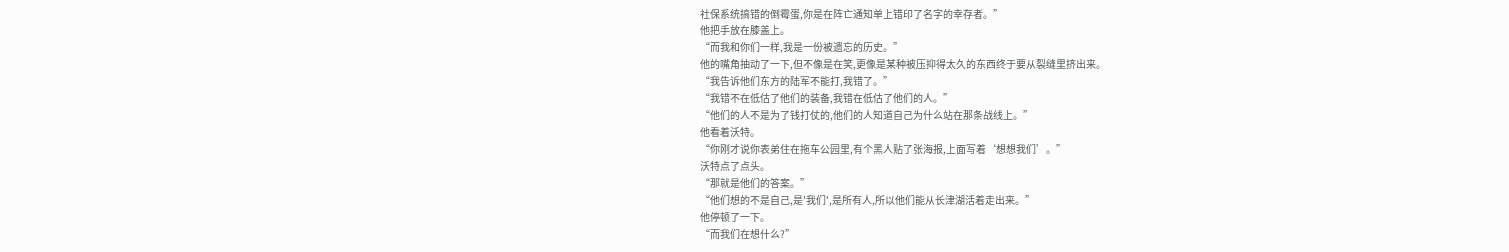社保系统搞错的倒霉蛋,你是在阵亡通知单上错印了名字的幸存者。”
他把手放在膝盖上。
“而我和你们一样,我是一份被遗忘的历史。”
他的嘴角抽动了一下,但不像是在笑,更像是某种被压抑得太久的东西终于要从裂缝里挤出来。
“我告诉他们东方的陆军不能打,我错了。”
“我错不在低估了他们的装备,我错在低估了他们的人。”
“他们的人不是为了钱打仗的,他们的人知道自己为什么站在那条战线上。”
他看着沃特。
“你刚才说你表弟住在拖车公园里,有个黑人贴了张海报,上面写着‘想想我们’。”
沃特点了点头。
“那就是他们的答案。”
“他们想的不是自己,是'我们',是所有人,所以他们能从长津湖活着走出来。”
他停顿了一下。
“而我们在想什么?”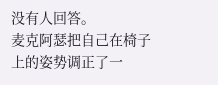没有人回答。
麦克阿瑟把自己在椅子上的姿势调正了一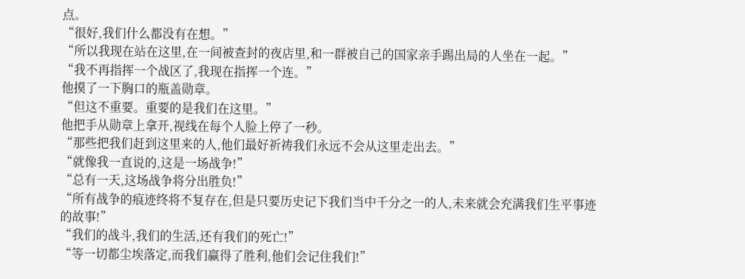点。
“很好,我们什么都没有在想。”
“所以我现在站在这里,在一间被查封的夜店里,和一群被自己的国家亲手踢出局的人坐在一起。”
“我不再指挥一个战区了,我现在指挥一个连。”
他摸了一下胸口的瓶盖勋章。
“但这不重要。重要的是我们在这里。”
他把手从勋章上拿开,视线在每个人脸上停了一秒。
“那些把我们赶到这里来的人,他们最好祈祷我们永远不会从这里走出去。”
“就像我一直说的,这是一场战争!”
“总有一天,这场战争将分出胜负!”
“所有战争的痕迹终将不复存在,但是只要历史记下我们当中千分之一的人,未来就会充满我们生平事迹的故事!”
“我们的战斗,我们的生活,还有我们的死亡!”
“等一切都尘埃落定,而我们赢得了胜利,他们会记住我们!”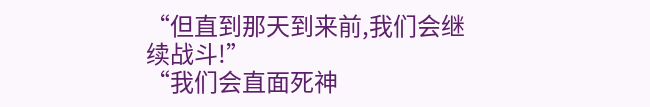“但直到那天到来前,我们会继续战斗!”
“我们会直面死神